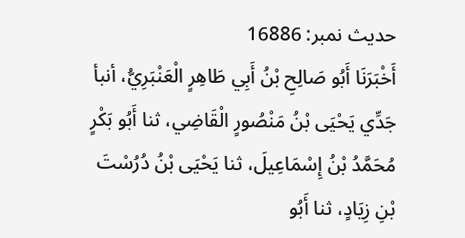حدیث نمبر: 16886
أَخْبَرَنَا أَبُو صَالِحِ بْنُ أَبِي طَاهِرٍ الْعَنْبَرِيُّ، أنبأ جَدِّي يَحْيَى بْنُ مَنْصُورٍ الْقَاضِي، ثنا أَبُو بَكْرٍ مُحَمَّدُ بْنُ إِسْمَاعِيلَ، ثنا يَحْيَى بْنُ دُرُسْتَ بْنِ زِيَادٍ، ثنا أَبُو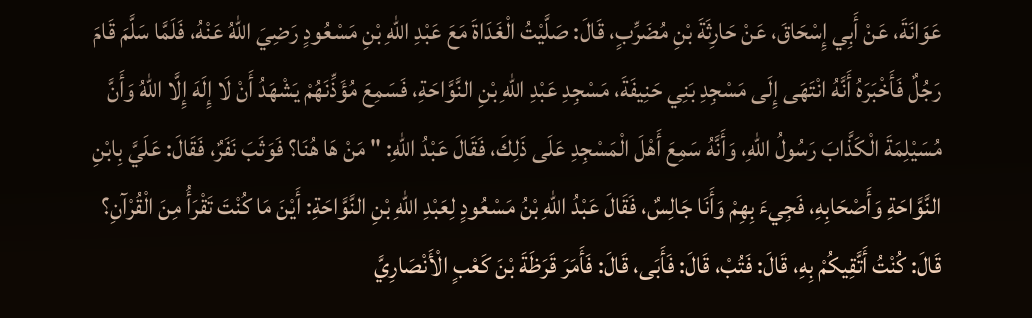عَوَانَةَ، عَنْ أَبِي إِسْحَاقَ، عَنْ حَارِثَةَ بْنِ مُضَرِّبٍ، قَالَ: صَلَّيْتُ الْغَدَاةَ مَعَ عَبْدِ اللهِ بْنِ مَسْعُودٍ رَضِيَ اللهُ عَنْهُ، فَلَمَّا سَلَّمَ قَامَ رَجُلٌ فَأَخْبَرَهُ أَنَّهُ انْتَهَى إِلَى مَسْجِدِ بَنِي حَنِيفَةَ، مَسْجِدِ عَبْدِ اللهِ بْنِ النَّوَّاحَةِ، فَسَمِعَ مُؤَذِّنَهُمْ يَشْهَدُ أَنْ لَا إِلَهَ إِلَّا اللهُ وَأَنَّ مُسَيْلِمَةَ الْكَذَّابَ رَسُولُ اللهِ، وَأَنَّهُ سَمِعَ أَهْلَ الْمَسْجِدِ عَلَى ذَلِكَ، فَقَالَ عَبْدُ اللهِ: " مَنْ هَا هُنَا؟ فَوَثَبَ نَفَرٌ، فَقَالَ: عَلَيَّ بِابْنِ النَّوَّاحَةِ وَأَصْحَابِهِ، فَجِيءَ بِهِمْ وَأَنَا جَالِسٌ، فَقَالَ عَبْدُ اللهِ بْنُ مَسْعُودٍ لِعَبْدِ اللهِ بْنِ النَّوَّاحَةِ: أَيْنَ مَا كُنْتَ تَقْرَأُ مِنَ الْقُرْآنِ؟ قَالَ: كُنْتُ أَتَّقِيكُمْ بِهِ، قَالَ: فَتُبْ، قَالَ: فَأَبَى، قَالَ: فَأَمَرَ قَرَظَةَ بْنَ كَعْبٍ الْأَنْصَارِيَّ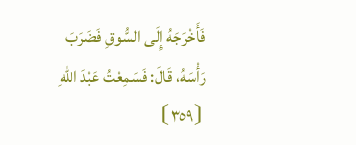فَأَخْرَجَهُ إِلَى السُّوقِ فَضَرَبَ رَأْسَهُ، قَالَ: فَسَمِعْتُ عَبْدَ اللهِ ⦗٣٥٩⦘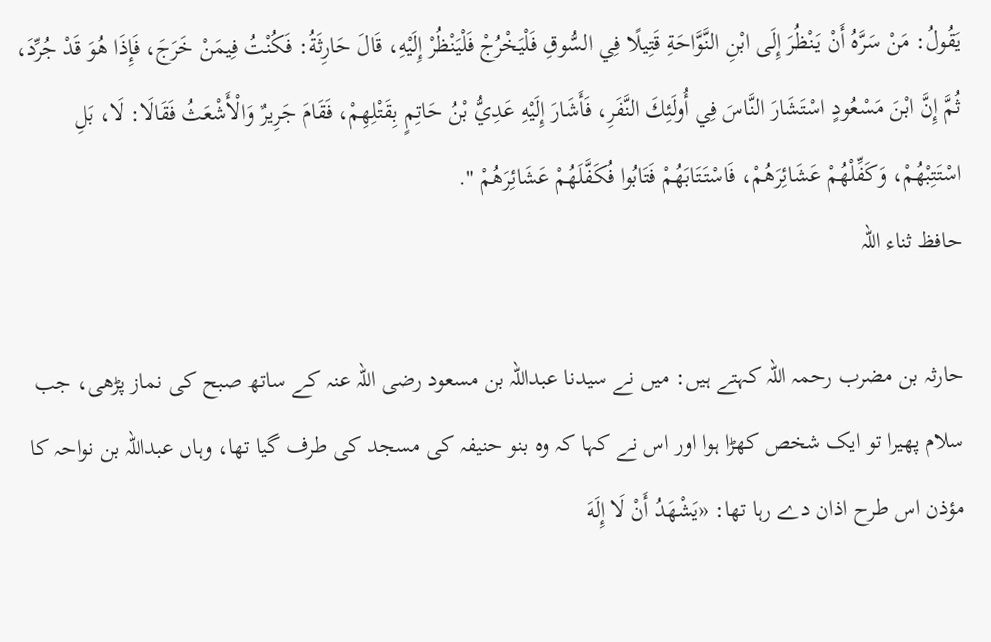يَقُولُ: مَنْ سَرَّهُ أَنْ يَنْظُرَ إِلَى ابْنِ النَّوَّاحَةِ قَتِيلًا فِي السُّوقِ فَلْيَخْرُجْ فَلْيَنْظُرْ إِلَيْهِ، قَالَ حَارِثَةُ: فَكُنْتُ فِيمَنْ خَرَجَ، فَإِذَا هُوَ قَدْ جُرِّدَ، ثُمَّ إِنَّ ابْنَ مَسْعُودٍ اسْتَشَارَ النَّاسَ فِي أُولَئِكَ النَّفَرِ، فَأَشَارَ إِلَيْهِ عَدِيُّ بْنُ حَاتِمٍ بِقَتْلِهِمْ، فَقَامَ جَرِيرٌ وَالْأَشْعَثُ فَقَالَا: لَا، بَلِ اسْتَتِبْهُمْ، وَكَفِّلْهُمْ عَشَائِرَهُمْ، فَاسْتَتَابَهُمْ فَتَابُوا فُكَفَّلَهُمْ عَشَائِرَهُمْ ".
حافظ ثناء اللہ

حارثہ بن مضرب رحمہ اللہ کہتے ہیں: میں نے سیدنا عبداللہ بن مسعود رضی اللہ عنہ کے ساتھ صبح کی نماز پڑھی، جب سلام پھیرا تو ایک شخص کھڑا ہوا اور اس نے کہا کہ وہ بنو حنیفہ کی مسجد کی طرف گیا تھا، وہاں عبداللہ بن نواحہ کا مؤذن اس طرح اذان دے رہا تھا: «يَشْهَدُ أَنْ لَا إِلَهَ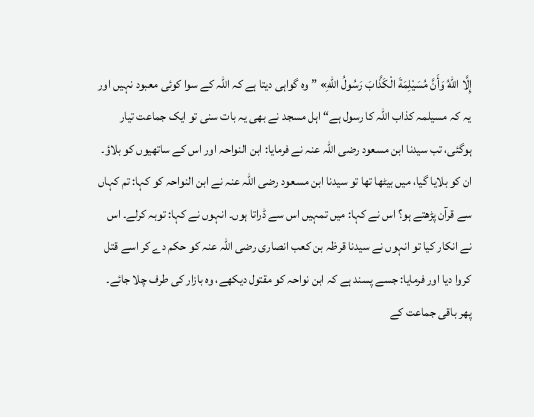إِلَّا اللّٰهُ وَأَنَّ مُسَيْلِمَةَ الْكَذَّابَ رَسُولُ اللّٰهِ» ”وہ گواہی دیتا ہے کہ اللہ کے سوا کوئی معبود نہیں اور یہ کہ مسیلمہ کذاب اللہ کا رسول ہے“ اہل مسجد نے بھی یہ بات سنی تو ایک جماعت تیار ہوگئی، تب سیدنا ابن مسعود رضی اللہ عنہ نے فرمایا: ابن النواحہ اور اس کے ساتھیوں کو بلاؤ۔ ان کو بلایا گیا، میں بیٹھا تھا تو سیدنا ابن مسعود رضی اللہ عنہ نے ابن النواحہ کو کہا: تم کہاں سے قرآن پڑھتے ہو؟ اس نے کہا: میں تمہیں اس سے ڈراتا ہوں۔ انہوں نے کہا: توبہ کرلے۔ اس نے انکار کیا تو انہوں نے سیدنا قرظہ بن کعب انصاری رضی اللہ عنہ کو حکم دے کر اسے قتل کروا دیا اور فرمایا: جسے پسند ہے کہ ابن نواحہ کو مقتول دیکھے، وہ بازار کی طرف چلا جائے۔ پھر باقی جماعت کے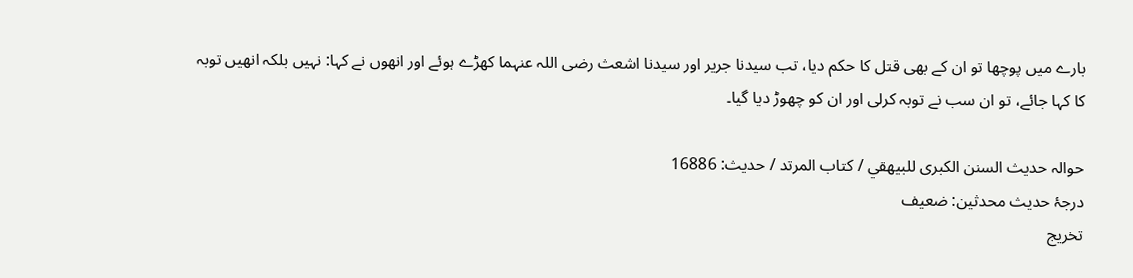بارے میں پوچھا تو ان کے بھی قتل کا حکم دیا، تب سیدنا جریر اور سیدنا اشعث رضی اللہ عنہما کھڑے ہوئے اور انھوں نے کہا: نہیں بلکہ انھیں توبہ کا کہا جائے، تو ان سب نے توبہ کرلی اور ان کو چھوڑ دیا گیا۔

حوالہ حدیث السنن الكبرى للبيهقي / كتاب المرتد / حدیث: 16886
درجۂ حدیث محدثین: ضعيف
تخریج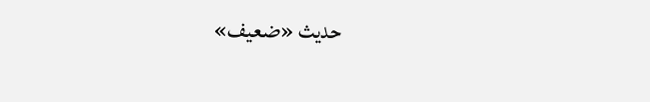حدیث «ضعيف»